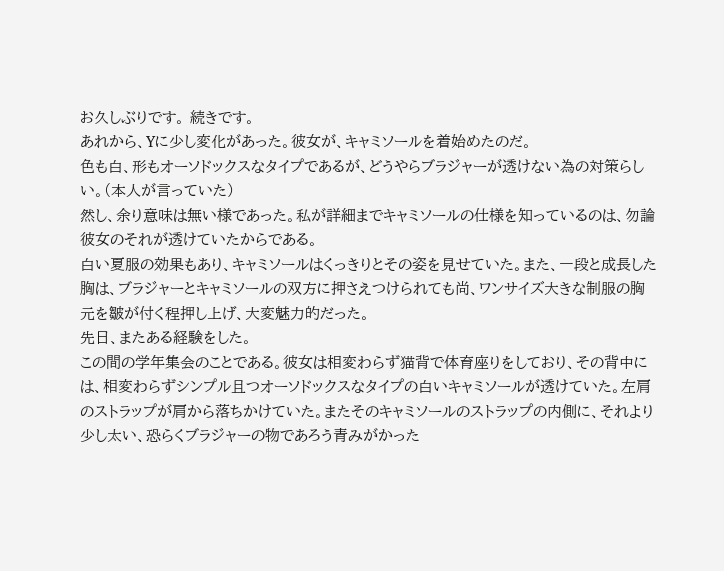お久しぶりです。 続きです。
あれから、Yに少し変化があった。彼女が、キャミソールを着始めたのだ。
色も白、形もオーソドックスなタイプであるが、どうやらブラジャーが透けない為の対策らしい。(本人が言っていた)
然し、余り意味は無い様であった。私が詳細までキャミソールの仕様を知っているのは、勿論彼女のそれが透けていたからである。
白い夏服の効果もあり、キャミソールはくっきりとその姿を見せていた。また、一段と成長した胸は、ブラジャーとキャミソールの双方に押さえつけられても尚、ワンサイズ大きな制服の胸元を皺が付く程押し上げ、大変魅力的だった。
先日、またある経験をした。
この間の学年集会のことである。彼女は相変わらず猫背で体育座りをしており、その背中には、相変わらずシンプル且つオーソドックスなタイプの白いキャミソールが透けていた。左肩のストラップが肩から落ちかけていた。またそのキャミソールのストラップの内側に、それより少し太い、恐らくブラジャーの物であろう青みがかった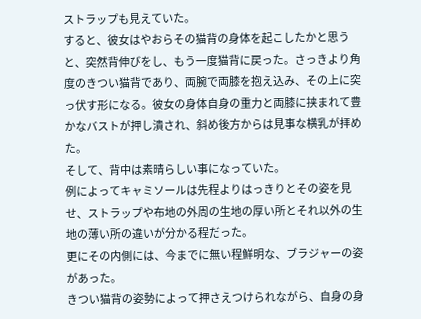ストラップも見えていた。
すると、彼女はやおらその猫背の身体を起こしたかと思うと、突然背伸びをし、もう一度猫背に戻った。さっきより角度のきつい猫背であり、両腕で両膝を抱え込み、その上に突っ伏す形になる。彼女の身体自身の重力と両膝に挟まれて豊かなバストが押し潰され、斜め後方からは見事な横乳が拝めた。
そして、背中は素晴らしい事になっていた。
例によってキャミソールは先程よりはっきりとその姿を見せ、ストラップや布地の外周の生地の厚い所とそれ以外の生地の薄い所の違いが分かる程だった。
更にその内側には、今までに無い程鮮明な、ブラジャーの姿があった。
きつい猫背の姿勢によって押さえつけられながら、自身の身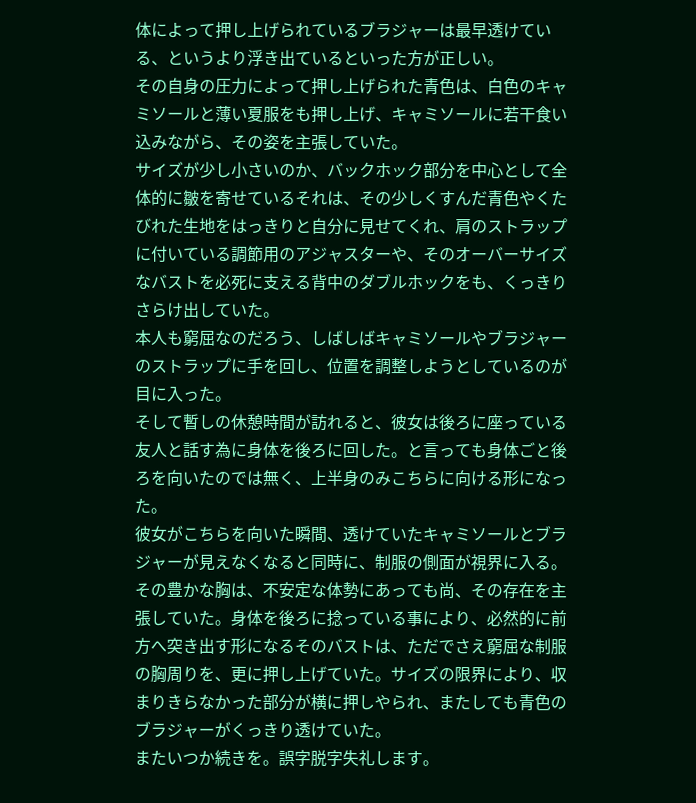体によって押し上げられているブラジャーは最早透けている、というより浮き出ているといった方が正しい。
その自身の圧力によって押し上げられた青色は、白色のキャミソールと薄い夏服をも押し上げ、キャミソールに若干食い込みながら、その姿を主張していた。
サイズが少し小さいのか、バックホック部分を中心として全体的に皺を寄せているそれは、その少しくすんだ青色やくたびれた生地をはっきりと自分に見せてくれ、肩のストラップに付いている調節用のアジャスターや、そのオーバーサイズなバストを必死に支える背中のダブルホックをも、くっきりさらけ出していた。
本人も窮屈なのだろう、しばしばキャミソールやブラジャーのストラップに手を回し、位置を調整しようとしているのが目に入った。
そして暫しの休憩時間が訪れると、彼女は後ろに座っている友人と話す為に身体を後ろに回した。と言っても身体ごと後ろを向いたのでは無く、上半身のみこちらに向ける形になった。
彼女がこちらを向いた瞬間、透けていたキャミソールとブラジャーが見えなくなると同時に、制服の側面が視界に入る。
その豊かな胸は、不安定な体勢にあっても尚、その存在を主張していた。身体を後ろに捻っている事により、必然的に前方へ突き出す形になるそのバストは、ただでさえ窮屈な制服の胸周りを、更に押し上げていた。サイズの限界により、収まりきらなかった部分が横に押しやられ、またしても青色のブラジャーがくっきり透けていた。
またいつか続きを。誤字脱字失礼します。